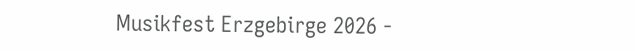Musikfest Erzgebirge 2026 -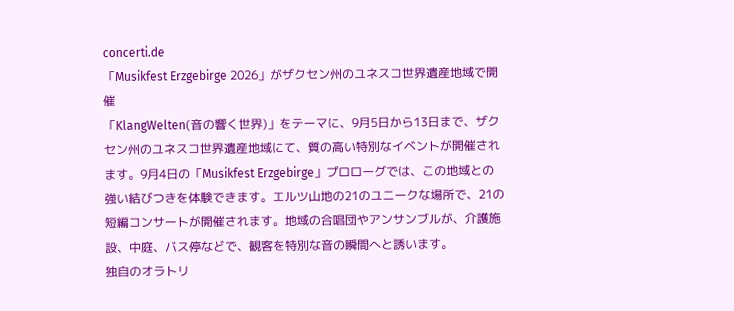concerti.de
「Musikfest Erzgebirge 2026」がザクセン州のユネスコ世界遺産地域で開催
「KlangWelten(音の響く世界)」をテーマに、9月5日から13日まで、ザクセン州のユネスコ世界遺産地域にて、質の高い特別なイベントが開催されます。9月4日の「Musikfest Erzgebirge」プロローグでは、この地域との強い結びつきを体験できます。エルツ山地の21のユニークな場所で、21の短編コンサートが開催されます。地域の合唱団やアンサンブルが、介護施設、中庭、バス停などで、観客を特別な音の瞬間へと誘います。
独自のオラトリ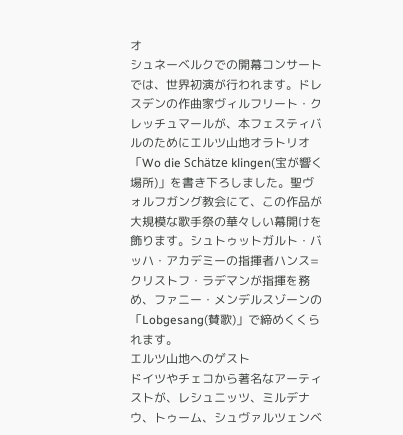オ
シュネーベルクでの開幕コンサートでは、世界初演が行われます。ドレスデンの作曲家ヴィルフリート・クレッチュマールが、本フェスティバルのためにエルツ山地オラトリオ「Wo die Schätze klingen(宝が響く場所)」を書き下ろしました。聖ヴォルフガング教会にて、この作品が大規模な歌手祭の華々しい幕開けを飾ります。シュトゥットガルト・バッハ・アカデミーの指揮者ハンス=クリストフ・ラデマンが指揮を務め、ファニー・メンデルスゾーンの「Lobgesang(賛歌)」で締めくくられます。
エルツ山地へのゲスト
ドイツやチェコから著名なアーティストが、レシュニッツ、ミルデナウ、トゥーム、シュヴァルツェンベ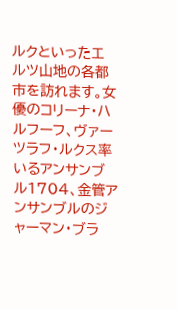ルクといったエルツ山地の各都市を訪れます。女優のコリーナ・ハルフーフ、ヴァーツラフ・ルクス率いるアンサンブル1704、金管アンサンブルのジャーマン・ブラ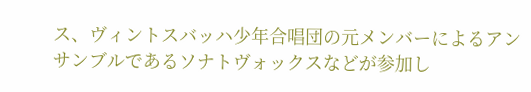ス、ヴィントスバッハ少年合唱団の元メンバーによるアンサンブルであるソナトヴォックスなどが参加し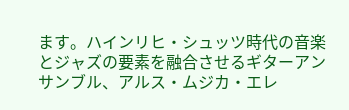ます。ハインリヒ・シュッツ時代の音楽とジャズの要素を融合させるギターアンサンブル、アルス・ムジカ・エレ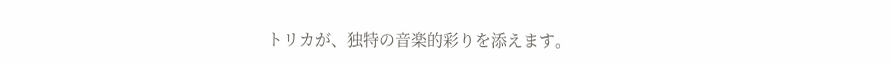トリカが、独特の音楽的彩りを添えます。